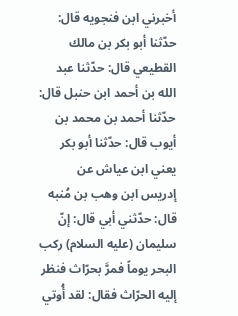أخبرني ابن فنجويه قال: حدّثنا أبو بكر بن مالك القطيعي قال: حدّثنا عبد الله بن أحمد ابن حنبل قال: حدّثنا أحمد بن محمد بن أيوب قال: حدّثنا أبو بكر يعني ابن عياش عن إدريس ابن وهب بن مُنبه قال: حدّثني أبي قال: إنّ سليمان (عليه السلام) ركب البحر يوماً فمرَّ بحرّاث فنظر إليه الحرّاث فقال: لقد أُوتي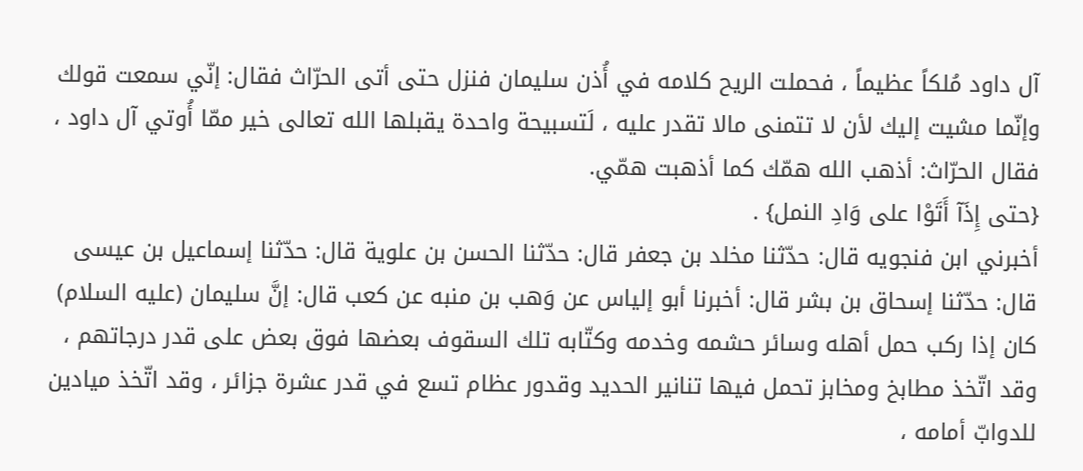آل داود مُلكاً عظيماً ، فحملت الريح كلامه في أُذن سليمان فنزل حتى أتى الحرّاث فقال: إنّي سمعت قولك وإنّما مشيت إليك لأن لا تتمنى مالا تقدر عليه ، لَتسبيحة واحدة يقبلها الله تعالى خير ممّا أُوتي آل داود ، فقال الحرّاث: أذهب الله همّك كما أذهبت همّي.
{حتى إِذَآ أَتَوْا على وَادِ النمل} .
أخبرني ابن فنجويه قال: حدّثنا مخلد بن جعفر قال: حدّثنا الحسن بن علوية قال: حدّثنا إسماعيل بن عيسى قال: حدّثنا إسحاق بن بشر قال: أخبرنا أبو إلياس عن وَهب بن منبه عن كعب قال: إنَّ سليمان (عليه السلام) كان إذا ركب حمل أهله وسائر حشمه وخدمه وكتّابه تلك السقوف بعضها فوق بعض على قدر درجاتهم ، وقد اتّخذ مطابخ ومخابز تحمل فيها تنانير الحديد وقدور عظام تسع في قدر عشرة جزائر ، وقد اتّخذ ميادين للدوابّ أمامه ،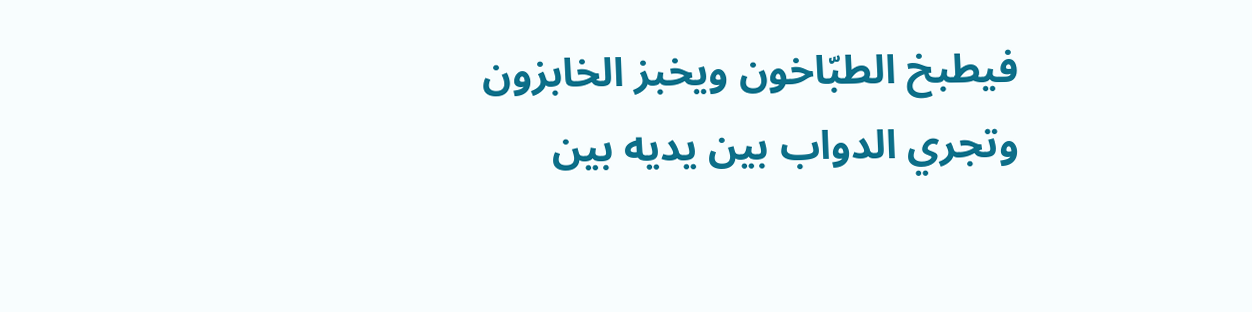فيطبخ الطبّاخون ويخبز الخابزون وتجري الدواب بين يديه بين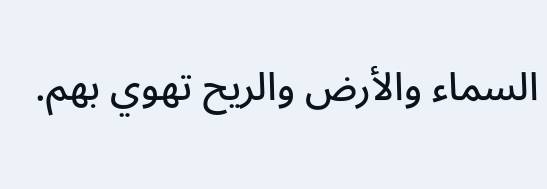السماء والأرض والريح تهوي بهم.